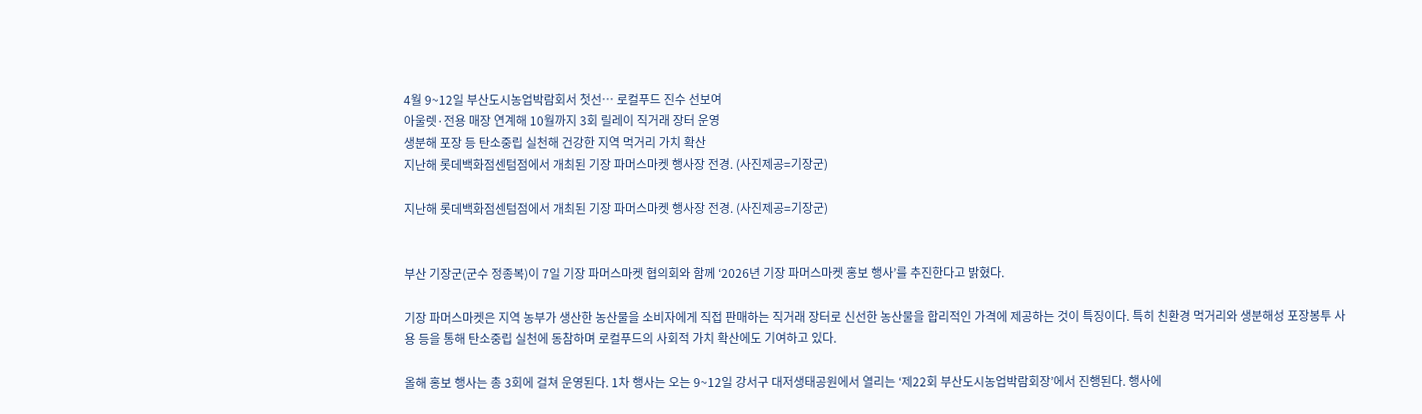4월 9~12일 부산도시농업박람회서 첫선… 로컬푸드 진수 선보여
아울렛·전용 매장 연계해 10월까지 3회 릴레이 직거래 장터 운영
생분해 포장 등 탄소중립 실천해 건강한 지역 먹거리 가치 확산
지난해 롯데백화점센텀점에서 개최된 기장 파머스마켓 행사장 전경. (사진제공=기장군)

지난해 롯데백화점센텀점에서 개최된 기장 파머스마켓 행사장 전경. (사진제공=기장군)


부산 기장군(군수 정종복)이 7일 기장 파머스마켓 협의회와 함께 ‘2026년 기장 파머스마켓 홍보 행사’를 추진한다고 밝혔다.

기장 파머스마켓은 지역 농부가 생산한 농산물을 소비자에게 직접 판매하는 직거래 장터로 신선한 농산물을 합리적인 가격에 제공하는 것이 특징이다. 특히 친환경 먹거리와 생분해성 포장봉투 사용 등을 통해 탄소중립 실천에 동참하며 로컬푸드의 사회적 가치 확산에도 기여하고 있다.

올해 홍보 행사는 총 3회에 걸쳐 운영된다. 1차 행사는 오는 9~12일 강서구 대저생태공원에서 열리는 ‘제22회 부산도시농업박람회장’에서 진행된다. 행사에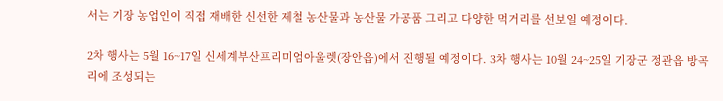서는 기장 농업인이 직접 재배한 신선한 제철 농산물과 농산물 가공품 그리고 다양한 먹거리를 선보일 예정이다.

2차 행사는 5월 16~17일 신세계부산프리미엄아울렛(장안읍)에서 진행될 예정이다. 3차 행사는 10월 24~25일 기장군 정관읍 방곡리에 조성되는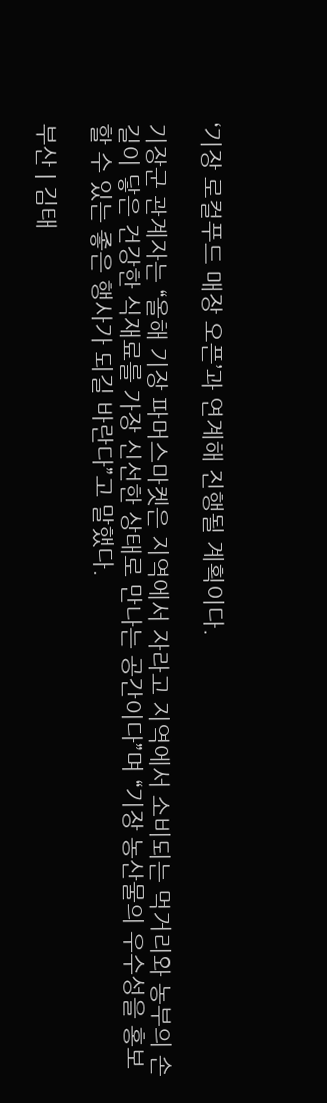‘기장 로컬푸드 매장 오픈’과 연계해 진행될 계획이다.

기장군 관계자는 “올해 기장 파머스마켓은 지역에서 자라고 지역에서 소비되는 먹거리와 농부의 손길이 닿은 건강한 식재료를 가장 신선한 상태로 만나는 공간이다”며 “기장 농산물의 우수성을 홍보할 수 있는 좋은 행사가 되길 바란다”고 말했다.

부산 | 김태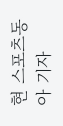현 스포츠동아 기자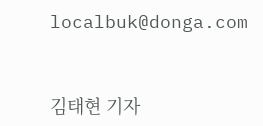localbuk@donga.com


김태현 기자